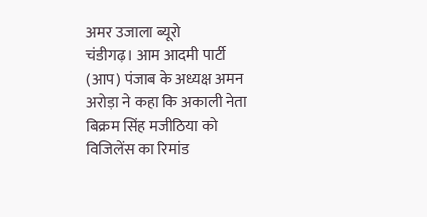अमर उजाला ब्यूरो
चंडीगढ़। आम आदमी पार्टी (आप) पंजाब के अध्यक्ष अमन अरोड़ा ने कहा कि अकाली नेता बिक्रम सिंह मजीठिया को विजिलेंस का रिमांड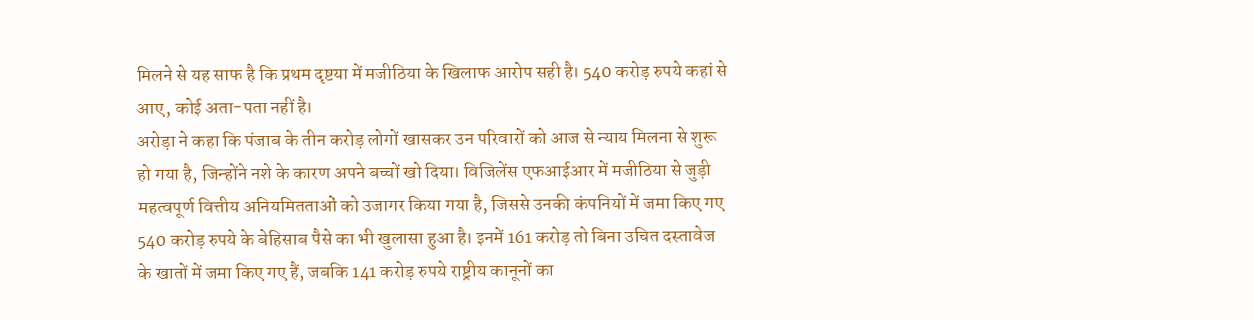मिलने से यह साफ है कि प्रथम दृष्टया में मजीठिया के खिलाफ आरोप सही है। 540 करोड़ रुपये कहां से आए, कोई अता-पता नहीं है।
अरोड़ा ने कहा कि पंजाब के तीन करोड़ लोगों खासकर उन परिवारों को आज से न्याय मिलना से शुरू हो गया है, जिन्होंने नशे के कारण अपने बच्चों खो दिया। विजिलेंस एफआईआर में मजीठिया से जुड़ी महत्वपूर्ण वित्तीय अनियमितताओं को उजागर किया गया है, जिससे उनकी कंपनियों में जमा किए गए 540 करोड़ रुपये के बेहिसाब पैसे का भी खुलासा हुआ है। इनमें 161 करोड़ तो बिना उचित दस्तावेज के खातों में जमा किए गए हैं, जबकि 141 करोड़ रुपये राष्ट्रीय कानूनों का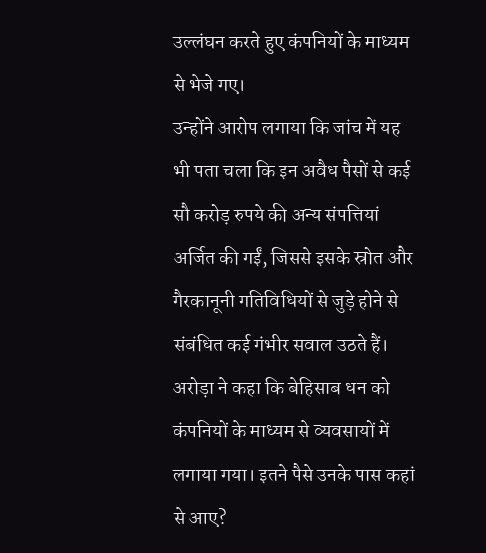उल्लंघन करते हुए कंपनियों के माध्यम से भेजे गए।
उन्होंने आरोप लगाया कि जांच में यह भी पता चला कि इन अवैध पैसों से कई सौ करोड़ रुपये की अन्य संपत्तियां अर्जित की गईं, जिससे इसके स्रोत और गैरकानूनी गतिविधियों से जुड़े होने से संबंधित कई गंभीर सवाल उठते हैं। अरोड़ा ने कहा कि बेहिसाब धन को कंपनियों के माध्यम से व्यवसायों में लगाया गया। इतने पैसे उनके पास कहां से आए?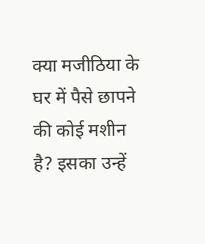क्या मजीठिया के घर में पैसे छापने की कोई मशीन है? इसका उन्हें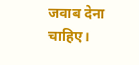जवाब देना चाहिए।